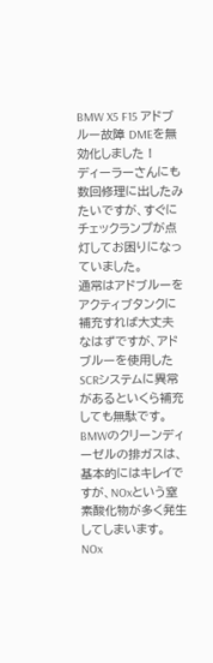BMW X5 F15 アドブルー故障 DMEを無効化しました !
ディーラーさんにも数回修理に出したみたいですが、すぐにチェックランプが点灯してお困りになっていました。
通常はアドブルーをアクティブタンクに補充すれば大丈夫なはずですが、アドブルーを使用したSCRシステムに異常があるといくら補充しても無駄です。
BMWのクリーンディーゼルの排ガスは、基本的にはキレイですが、NOxという窒素酸化物が多く発生してしまいます。
NOx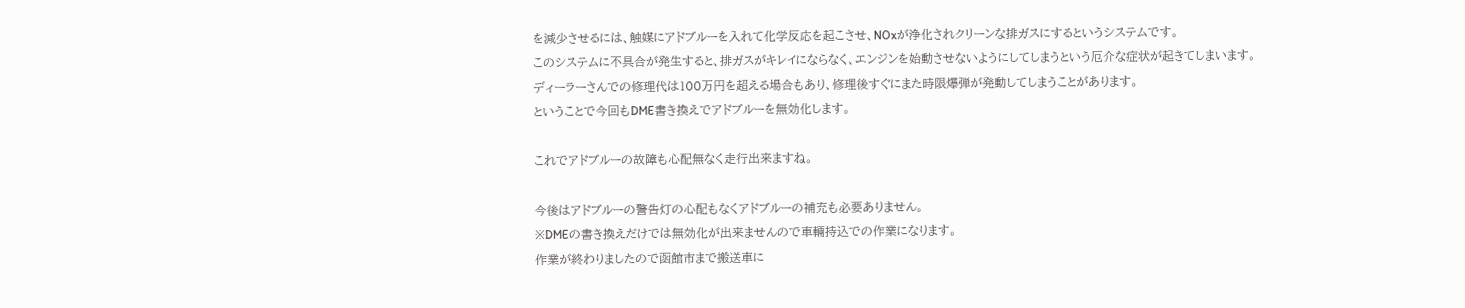を減少させるには、触媒にアドブルーを入れて化学反応を起こさせ、NOxが浄化されクリーンな排ガスにするというシステムです。
このシステムに不具合が発生すると、排ガスがキレイにならなく、エンジンを始動させないようにしてしまうという厄介な症状が起きてしまいます。
ディーラーさんでの修理代は100万円を超える場合もあり、修理後すぐにまた時限爆弾が発動してしまうことがあります。
ということで今回もDME書き換えでアドブルーを無効化します。

これでアドブルーの故障も心配無なく走行出来ますね。

今後はアドブルーの警告灯の心配もなくアドブルーの補充も必要ありません。
※DMEの書き換えだけでは無効化が出来ませんので車輛持込での作業になります。
作業が終わりましたので函館市まで搬送車に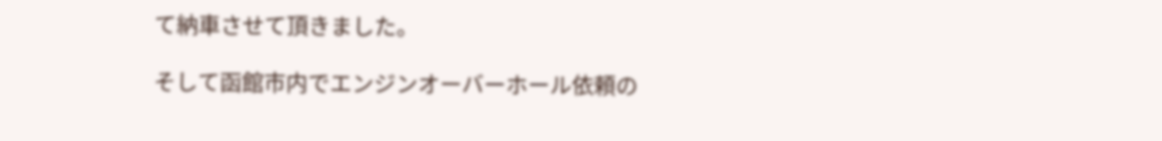て納車させて頂きました。

そして函館市内でエンジンオーバーホール依頼の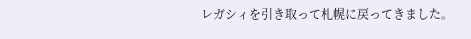レガシィを引き取って札幌に戻ってきました。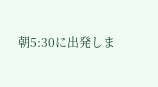朝5:30に出発しま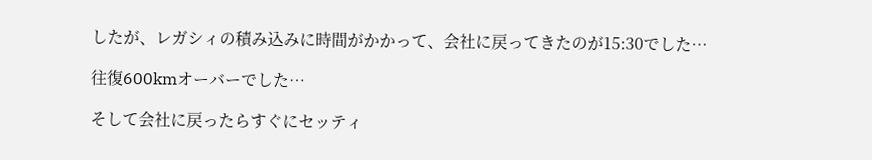したが、レガシィの積み込みに時間がかかって、会社に戻ってきたのが15:30でした…

往復600kmオーバーでした…

そして会社に戻ったらすぐにセッティ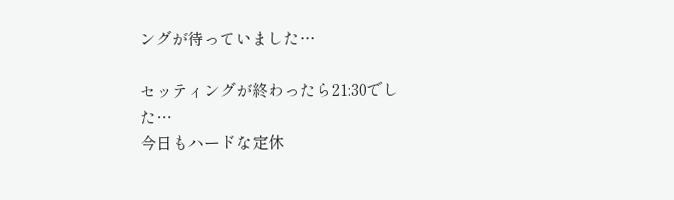ングが待っていました…

セッティングが終わったら21:30でした…
今日もハードな定休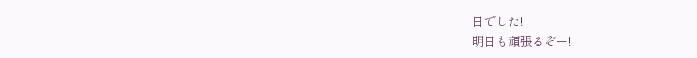日でした!
明日も頑張るぞー!